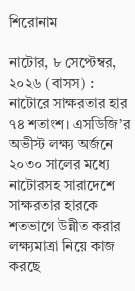শিরোনাম

নাটোর, ৮ সেপ্টেম্বর, ২০২৬ (বাসস) : নাটোরে সাক্ষরতার হার ৭৪ শতাংশ। এসডিজি’র অভীস্ট লক্ষ্য অর্জনে ২০৩০ সালের মধ্যে নাটোরসহ সারাদেশে সাক্ষরতার হারকে শতভাগে উন্নীত করার লক্ষ্যমাত্রা নিয়ে কাজ করছে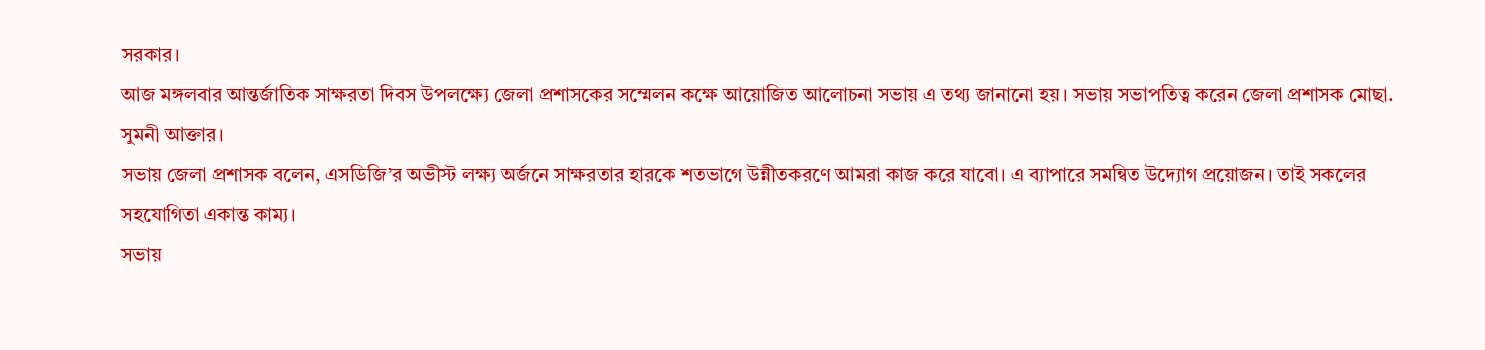সরকার।
আজ মঙ্গলবার আন্তর্জাতিক সাক্ষরতা দিবস উপলক্ষ্যে জেলা প্রশাসকের সম্মেলন কক্ষে আয়োজিত আলোচনা সভায় এ তথ্য জানানো হয়। সভায় সভাপতিত্ব করেন জেলা প্রশাসক মোছা. সুমনী আক্তার।
সভায় জেলা প্রশাসক বলেন, এসডিজি’র অভীস্ট লক্ষ্য অর্জনে সাক্ষরতার হারকে শতভাগে উন্নীতকরণে আমরা কাজ করে যাবো। এ ব্যাপারে সমন্বিত উদ্যোগ প্রয়োজন। তাই সকলের সহযোগিতা একান্ত কাম্য।
সভায়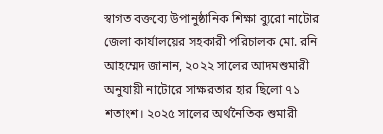স্বাগত বক্তব্যে উপানুষ্ঠানিক শিক্ষা ব্যুরো নাটোর জেলা কার্যালয়ের সহকারী পরিচালক মো. রনি আহম্মেদ জানান, ২০২২ সালের আদমশুমারী অনুযায়ী নাটোরে সাক্ষরতার হার ছিলো ৭১ শতাংশ। ২০২৫ সালের অর্থনৈতিক শুমারী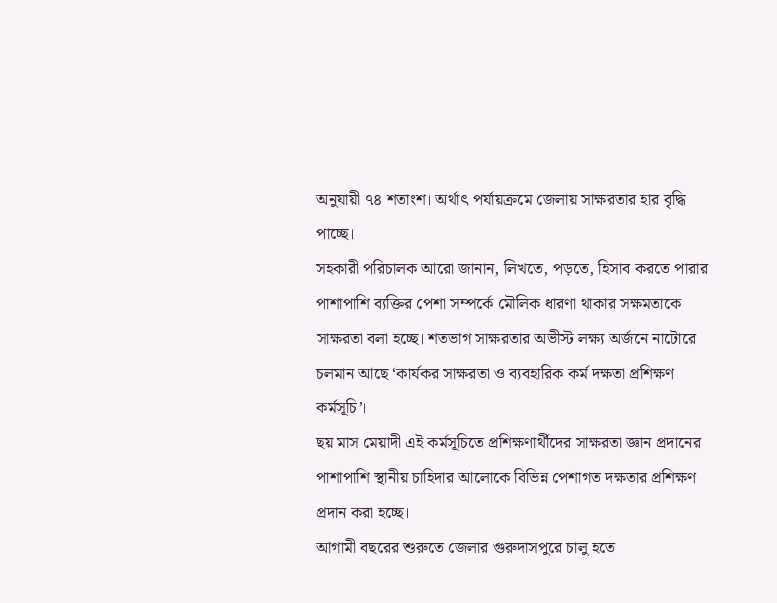অনুযায়ী ৭৪ শতাংশ। অর্থাৎ পর্যায়ক্রমে জেলায় সাক্ষরতার হার বৃদ্ধি পাচ্ছে।
সহকারী পরিচালক আরো জানান, লিখতে, পড়তে, হিসাব করতে পারার পাশাপাশি ব্যক্তির পেশা সম্পর্কে মৌলিক ধারণা থাকার সক্ষমতাকে সাক্ষরতা বলা হচ্ছে। শতভাগ সাক্ষরতার অভীস্ট লক্ষ্য অর্জনে নাটোরে চলমান আছে ‘কার্যকর সাক্ষরতা ও ব্যবহারিক কর্ম দক্ষতা প্রশিক্ষণ কর্মসূচি’।
ছয় মাস মেয়াদী এই কর্মসূচিতে প্রশিক্ষণার্থীদের সাক্ষরতা জ্ঞান প্রদানের পাশাপাশি স্থানীয় চাহিদার আলোকে বিভিন্ন পেশাগত দক্ষতার প্রশিক্ষণ প্রদান করা হচ্ছে।
আগামী বছরের শুরুতে জেলার গুরুদাসপুরে চালু হতে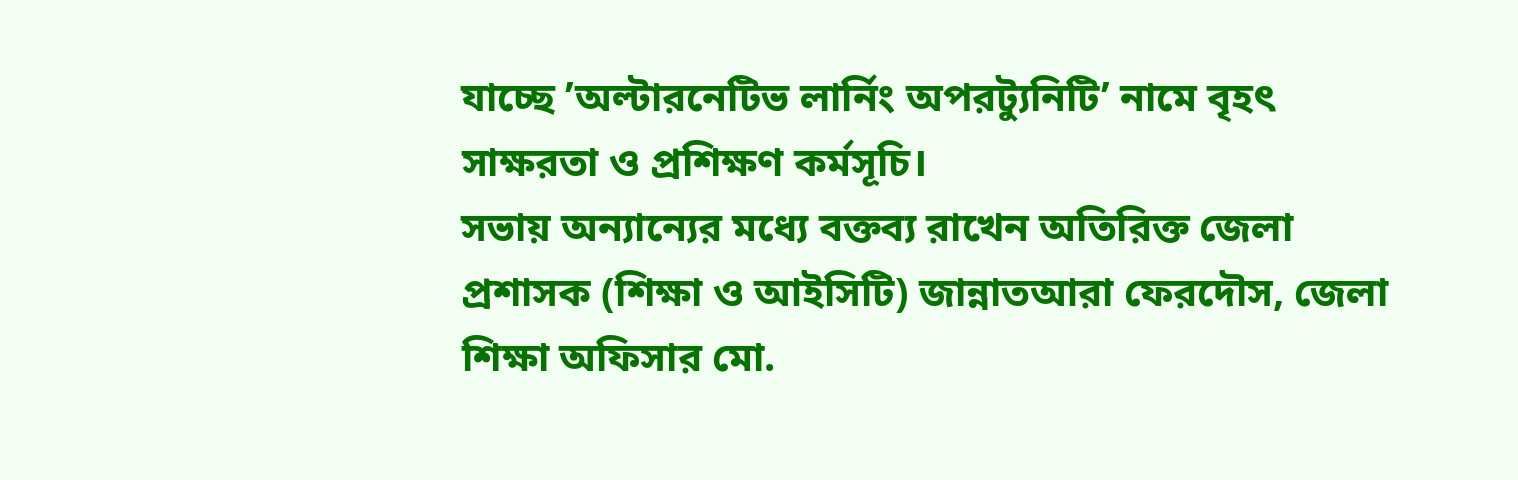যাচ্ছে ’অল্টারনেটিভ লার্নিং অপরট্যুনিটি’ নামে বৃহৎ সাক্ষরতা ও প্রশিক্ষণ কর্মসূচি।
সভায় অন্যান্যের মধ্যে বক্তব্য রাখেন অতিরিক্ত জেলা প্রশাসক (শিক্ষা ও আইসিটি) জান্নাতআরা ফেরদৌস, জেলা শিক্ষা অফিসার মো.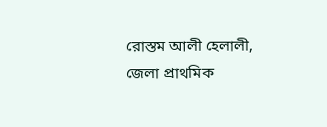রোস্তম আলী হেলালী, জেলা প্রাথমিক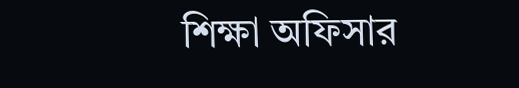শিক্ষা অফিসার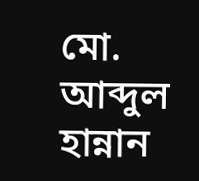মো. আব্দুল হান্নান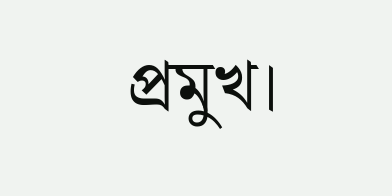প্রমুখ।